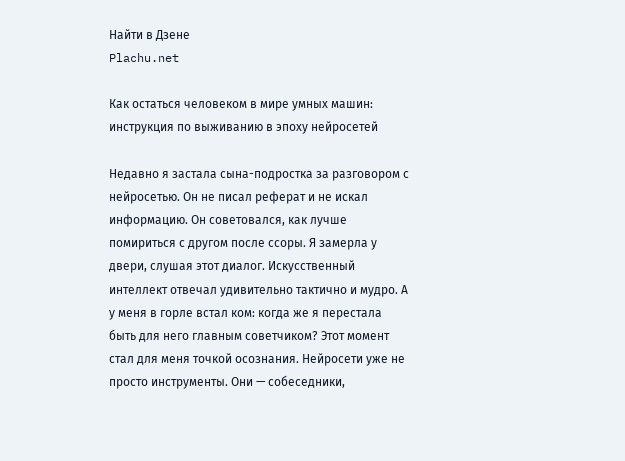Найти в Дзене
Plachu.net

Как остаться человеком в мире умных машин: инструкция по выживанию в эпоху нейросетей

Недавно я застала сына-подростка за разговором с нейросетью. Он не писал реферат и не искал информацию. Он советовался, как лучше помириться с другом после ссоры. Я замерла у двери, слушая этот диалог. Искусственный интеллект отвечал удивительно тактично и мудро. А у меня в горле встал ком: когда же я перестала быть для него главным советчиком? Этот момент стал для меня точкой осознания. Нейросети уже не просто инструменты. Они — собеседники,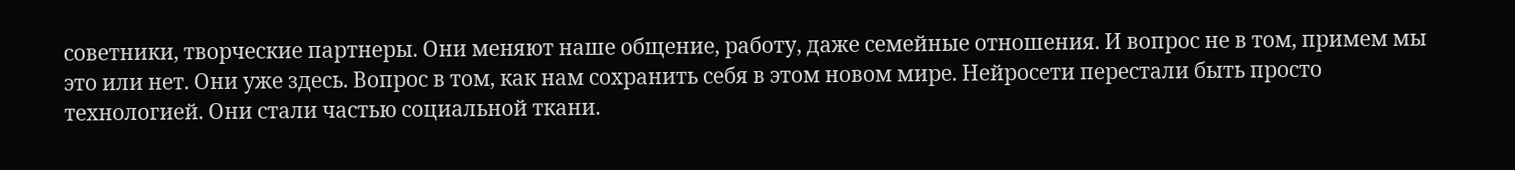советники, творческие партнеры. Они меняют наше общение, работу, даже семейные отношения. И вопрос не в том, примем мы это или нет. Они уже здесь. Вопрос в том, как нам сохранить себя в этом новом мире. Нейросети перестали быть просто технологией. Они стали частью социальной ткани.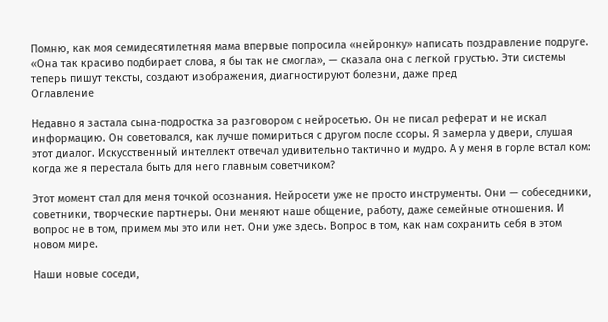Помню, как моя семидесятилетняя мама впервые попросила «нейронку» написать поздравление подруге. «Она так красиво подбирает слова, я бы так не смогла», — сказала она с легкой грустью. Эти системы теперь пишут тексты, создают изображения, диагностируют болезни, даже пред
Оглавление

Недавно я застала сына-подростка за разговором с нейросетью. Он не писал реферат и не искал информацию. Он советовался, как лучше помириться с другом после ссоры. Я замерла у двери, слушая этот диалог. Искусственный интеллект отвечал удивительно тактично и мудро. А у меня в горле встал ком: когда же я перестала быть для него главным советчиком?

Этот момент стал для меня точкой осознания. Нейросети уже не просто инструменты. Они — собеседники, советники, творческие партнеры. Они меняют наше общение, работу, даже семейные отношения. И вопрос не в том, примем мы это или нет. Они уже здесь. Вопрос в том, как нам сохранить себя в этом новом мире.

Наши новые соседи,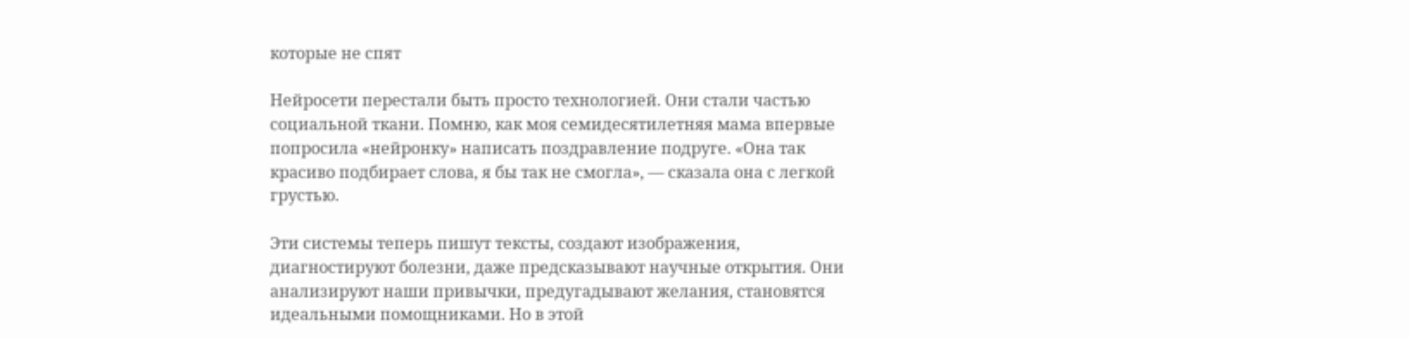которые не спят

Нейросети перестали быть просто технологией. Они стали частью социальной ткани. Помню, как моя семидесятилетняя мама впервые попросила «нейронку» написать поздравление подруге. «Она так красиво подбирает слова, я бы так не смогла», — сказала она с легкой грустью.

Эти системы теперь пишут тексты, создают изображения, диагностируют болезни, даже предсказывают научные открытия. Они анализируют наши привычки, предугадывают желания, становятся идеальными помощниками. Но в этой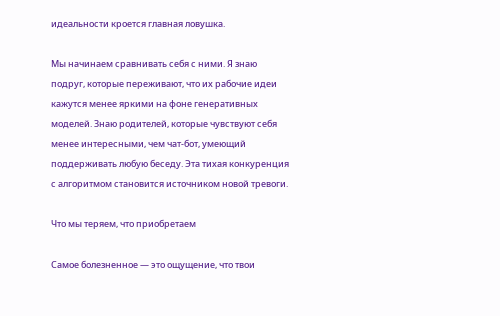идеальности кроется главная ловушка.

Мы начинаем сравнивать себя с ними. Я знаю подруг, которые переживают, что их рабочие идеи кажутся менее яркими на фоне генеративных моделей. Знаю родителей, которые чувствуют себя менее интересными, чем чат-бот, умеющий поддерживать любую беседу. Эта тихая конкуренция с алгоритмом становится источником новой тревоги.

Что мы теряем, что приобретаем

Самое болезненное — это ощущение, что твои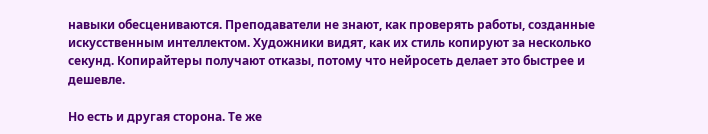навыки обесцениваются. Преподаватели не знают, как проверять работы, созданные искусственным интеллектом. Художники видят, как их стиль копируют за несколько секунд. Копирайтеры получают отказы, потому что нейросеть делает это быстрее и дешевле.

Но есть и другая сторона. Те же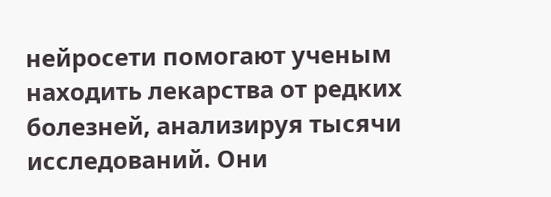нейросети помогают ученым находить лекарства от редких болезней, анализируя тысячи исследований. Они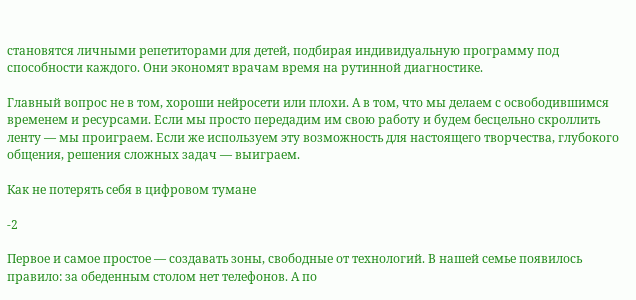становятся личными репетиторами для детей, подбирая индивидуальную программу под способности каждого. Они экономят врачам время на рутинной диагностике.

Главный вопрос не в том, хороши нейросети или плохи. А в том, что мы делаем с освободившимся временем и ресурсами. Если мы просто передадим им свою работу и будем бесцельно скроллить ленту — мы проиграем. Если же используем эту возможность для настоящего творчества, глубокого общения, решения сложных задач — выиграем.

Как не потерять себя в цифровом тумане

-2

Первое и самое простое — создавать зоны, свободные от технологий. В нашей семье появилось правило: за обеденным столом нет телефонов. А по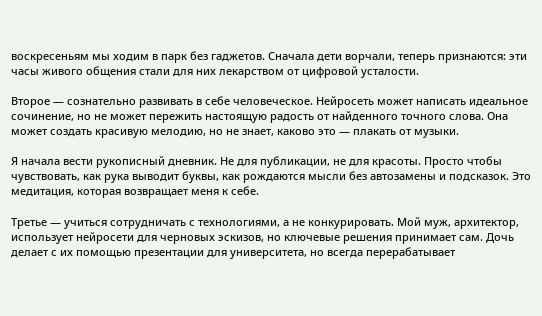воскресеньям мы ходим в парк без гаджетов. Сначала дети ворчали, теперь признаются: эти часы живого общения стали для них лекарством от цифровой усталости.

Второе — сознательно развивать в себе человеческое. Нейросеть может написать идеальное сочинение, но не может пережить настоящую радость от найденного точного слова. Она может создать красивую мелодию, но не знает, каково это — плакать от музыки.

Я начала вести рукописный дневник. Не для публикации, не для красоты. Просто чтобы чувствовать, как рука выводит буквы, как рождаются мысли без автозамены и подсказок. Это медитация, которая возвращает меня к себе.

Третье — учиться сотрудничать с технологиями, а не конкурировать. Мой муж, архитектор, использует нейросети для черновых эскизов, но ключевые решения принимает сам. Дочь делает с их помощью презентации для университета, но всегда перерабатывает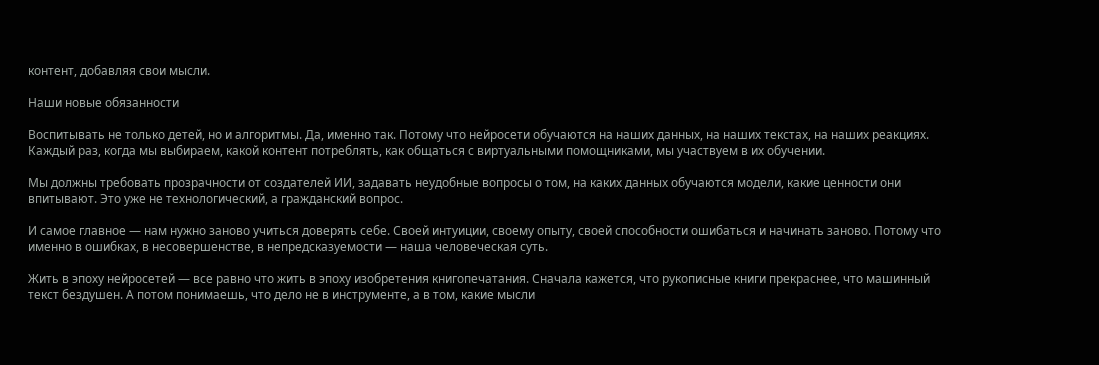контент, добавляя свои мысли.

Наши новые обязанности

Воспитывать не только детей, но и алгоритмы. Да, именно так. Потому что нейросети обучаются на наших данных, на наших текстах, на наших реакциях. Каждый раз, когда мы выбираем, какой контент потреблять, как общаться с виртуальными помощниками, мы участвуем в их обучении.

Мы должны требовать прозрачности от создателей ИИ, задавать неудобные вопросы о том, на каких данных обучаются модели, какие ценности они впитывают. Это уже не технологический, а гражданский вопрос.

И самое главное — нам нужно заново учиться доверять себе. Своей интуиции, своему опыту, своей способности ошибаться и начинать заново. Потому что именно в ошибках, в несовершенстве, в непредсказуемости — наша человеческая суть.

Жить в эпоху нейросетей — все равно что жить в эпоху изобретения книгопечатания. Сначала кажется, что рукописные книги прекраснее, что машинный текст бездушен. А потом понимаешь, что дело не в инструменте, а в том, какие мысли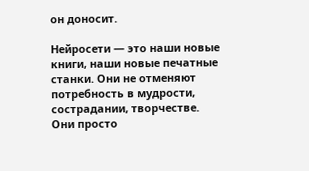он доносит.

Нейросети — это наши новые книги, наши новые печатные станки. Они не отменяют потребность в мудрости, сострадании, творчестве. Они просто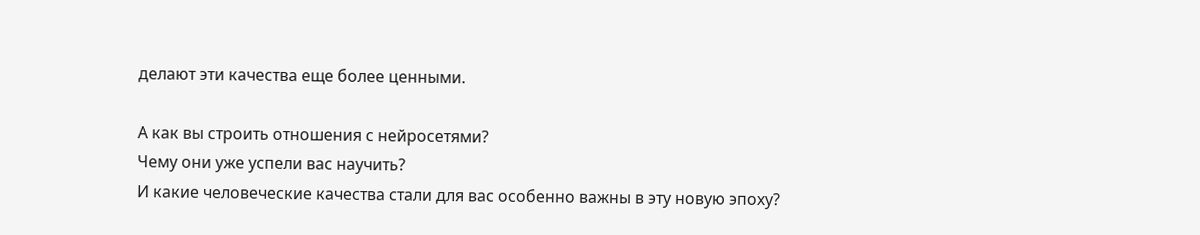делают эти качества еще более ценными.

А как вы строить отношения с нейросетями?
Чему они уже успели вас научить?
И какие человеческие качества стали для вас особенно важны в эту новую эпоху?